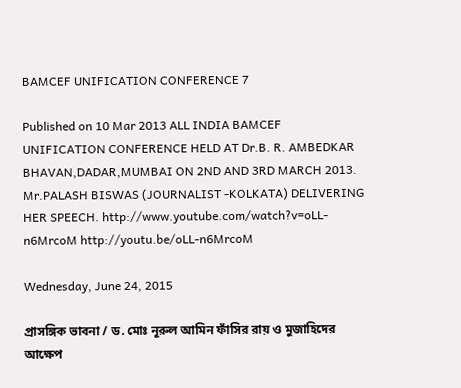BAMCEF UNIFICATION CONFERENCE 7

Published on 10 Mar 2013 ALL INDIA BAMCEF UNIFICATION CONFERENCE HELD AT Dr.B. R. AMBEDKAR BHAVAN,DADAR,MUMBAI ON 2ND AND 3RD MARCH 2013. Mr.PALASH BISWAS (JOURNALIST -KOLKATA) DELIVERING HER SPEECH. http://www.youtube.com/watch?v=oLL-n6MrcoM http://youtu.be/oLL-n6MrcoM

Wednesday, June 24, 2015

প্রাসঙ্গিক ভাবনা / ড. মোঃ নূরুল আমিন ফাঁসির রায় ও মুজাহিদের আক্ষেপ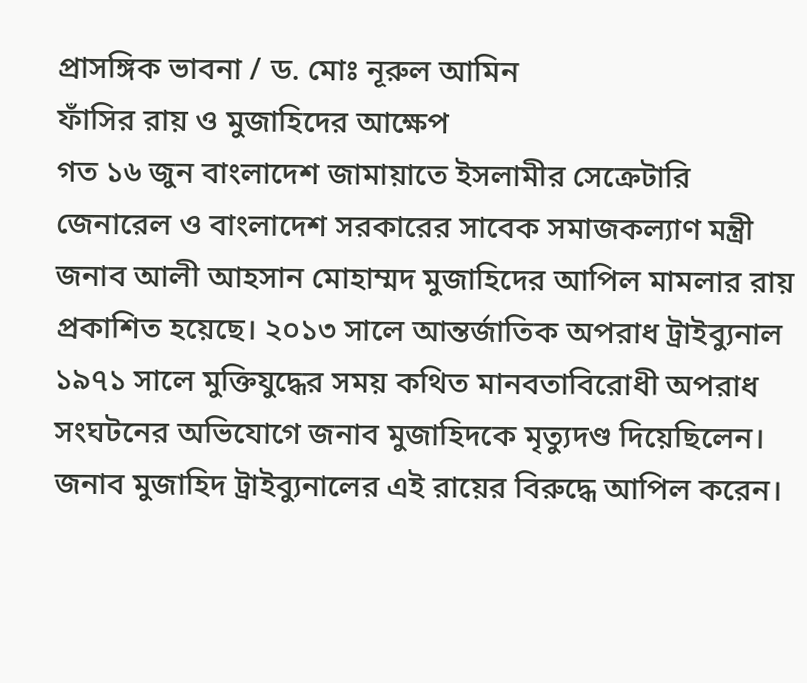প্রাসঙ্গিক ভাবনা / ড. মোঃ নূরুল আমিন
ফাঁসির রায় ও মুজাহিদের আক্ষেপ
গত ১৬ জুন বাংলাদেশ জামায়াতে ইসলামীর সেক্রেটারি জেনারেল ও বাংলাদেশ সরকারের সাবেক সমাজকল্যাণ মন্ত্রী জনাব আলী আহসান মোহাম্মদ মুজাহিদের আপিল মামলার রায় প্রকাশিত হয়েছে। ২০১৩ সালে আন্তর্জাতিক অপরাধ ট্রাইব্যুনাল ১৯৭১ সালে মুক্তিযুদ্ধের সময় কথিত মানবতাবিরোধী অপরাধ সংঘটনের অভিযোগে জনাব মুজাহিদকে মৃত্যুদণ্ড দিয়েছিলেন। জনাব মুজাহিদ ট্রাইব্যুনালের এই রায়ের বিরুদ্ধে আপিল করেন।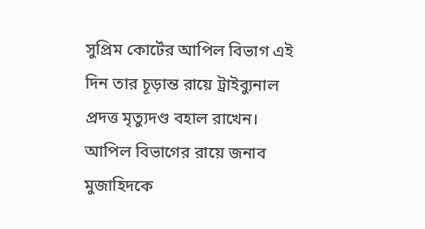সুপ্রিম কোর্টের আপিল বিভাগ এই দিন তার চূড়ান্ত রায়ে ট্রাইব্যুনাল প্রদত্ত মৃত্যুদণ্ড বহাল রাখেন।
আপিল বিভাগের রায়ে জনাব মুজাহিদকে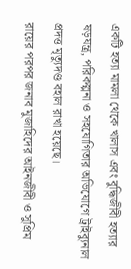একটি হত্যা মামলা থেকে খালাস এবং বুদ্ধিজীবী হত্যার ষড়যন্ত্র, পরিকল্পনা ও সহযোগিতার অভিযোগে ট্রাইব্যুনাল প্রদত্ত মৃত্যুদণ্ড বহাল রাখা হয়েছে।
রায়ের পরপর জনাব মুজাহিদের আইনজীবী ও সুপ্রিম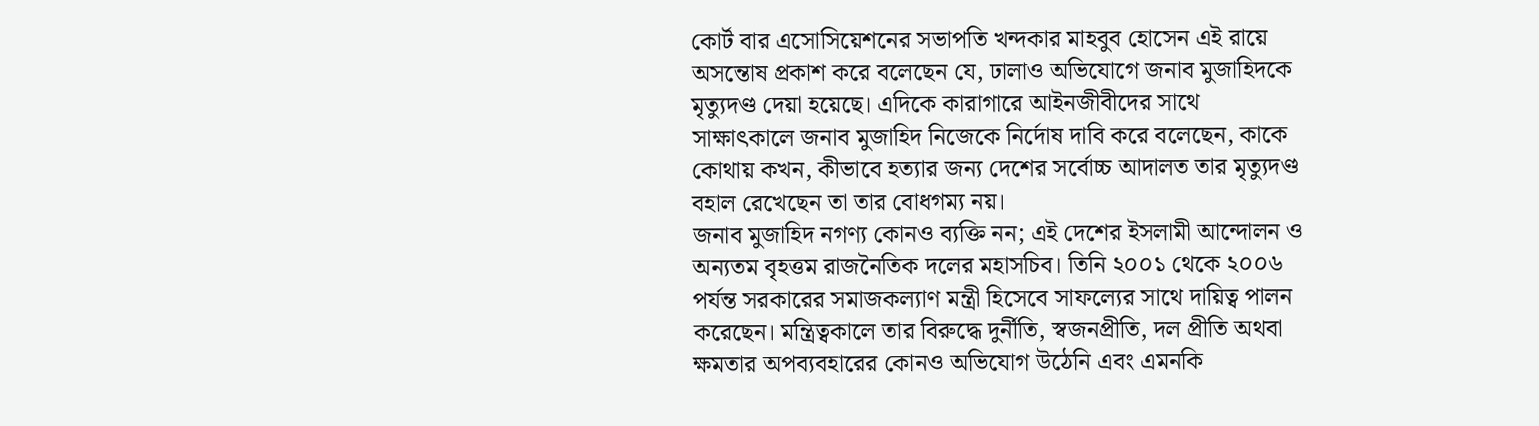কোর্ট বার এসোসিয়েশনের সভাপতি খন্দকার মাহবুব হোসেন এই রায়ে অসন্তোষ প্রকাশ করে বলেছেন যে, ঢালাও অভিযোগে জনাব মুজাহিদকে মৃত্যুদণ্ড দেয়া হয়েছে। এদিকে কারাগারে আইনজীবীদের সাথে সাক্ষাৎকালে জনাব মুজাহিদ নিজেকে নির্দোষ দাবি করে বলেছেন, কাকে কোথায় কখন, কীভাবে হত্যার জন্য দেশের সর্বোচ্চ আদালত তার মৃত্যুদণ্ড বহাল রেখেছেন তা তার বোধগম্য নয়।
জনাব মুজাহিদ নগণ্য কোনও ব্যক্তি নন; এই দেশের ইসলামী আন্দোলন ও অন্যতম বৃহত্তম রাজনৈতিক দলের মহাসচিব। তিনি ২০০১ থেকে ২০০৬ পর্যন্ত সরকারের সমাজকল্যাণ মন্ত্রী হিসেবে সাফল্যের সাথে দায়িত্ব পালন করেছেন। মন্ত্রিত্বকালে তার বিরুদ্ধে দুর্নীতি, স্বজনপ্রীতি, দল প্রীতি অথবা ক্ষমতার অপব্যবহারের কোনও অভিযোগ উঠেনি এবং এমনকি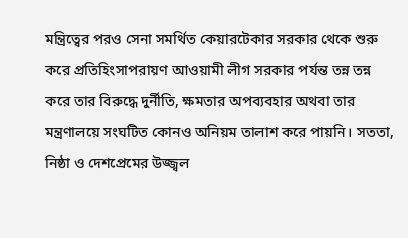মন্ত্রিত্বের পরও সেনা সমর্থিত কেয়ারটেকার সরকার থেকে শুরু করে প্রতিহিংসাপরায়ণ আওয়ামী লীগ সরকার পর্যন্ত তন্ন তন্ন করে তার বিরুদ্ধে দুর্নীতি, ক্ষমতার অপব্যবহার অথবা তার মন্ত্রণালয়ে সংঘটিত কোনও অনিয়ম তালাশ করে পায়নি। সততা, নিষ্ঠা ও দেশপ্রেমের উজ্জ্বল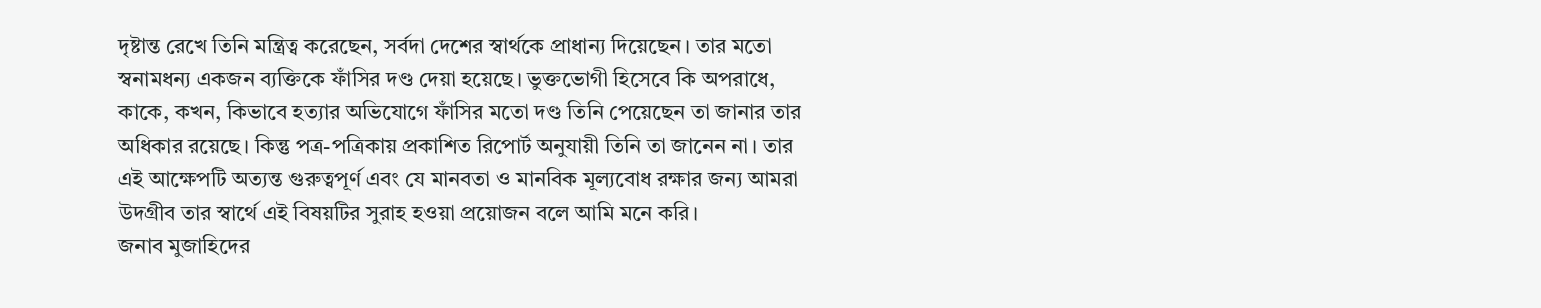দৃষ্টান্ত রেখে তিনি মন্ত্রিত্ব করেছেন, সর্বদা দেশের স্বার্থকে প্রাধান্য দিয়েছেন। তার মতো স্বনামধন্য একজন ব্যক্তিকে ফাঁসির দণ্ড দেয়া হয়েছে। ভুক্তভোগী হিসেবে কি অপরাধে, কাকে, কখন, কিভাবে হত্যার অভিযোগে ফাঁসির মতো দণ্ড তিনি পেয়েছেন তা জানার তার অধিকার রয়েছে। কিন্তু পত্র-পত্রিকায় প্রকাশিত রিপোর্ট অনুযায়ী তিনি তা জানেন না। তার এই আক্ষেপটি অত্যন্ত গুরুত্বপূর্ণ এবং যে মানবতা ও মানবিক মূল্যবোধ রক্ষার জন্য আমরা উদগ্রীব তার স্বার্থে এই বিষয়টির সুরাহ হওয়া প্রয়োজন বলে আমি মনে করি।
জনাব মুজাহিদের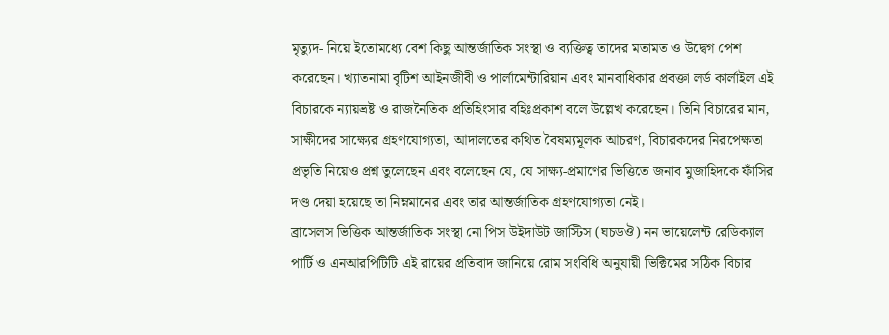মৃত্যুদ- নিয়ে ইতোমধ্যে বেশ কিছু আন্তর্জাতিক সংস্থা ও ব্যক্তিত্ব তাদের মতামত ও উদ্বেগ পেশ করেছেন। খ্যাতনামা বৃটিশ আইনজীবী ও পার্লামেন্টারিয়ান এবং মানবাধিকার প্রবক্তা লর্ড কার্লাইল এই বিচারকে ন্যায়ভ্রষ্ট ও রাজনৈতিক প্রতিহিংসার বহিঃপ্রকাশ বলে উল্লেখ করেছেন। তিনি বিচারের মান, সাক্ষীদের সাক্ষ্যের গ্রহণযোগ্যতা, আদালতের কথিত বৈষম্যমূলক আচরণ, বিচারকদের নিরপেক্ষতা প্রভৃতি নিয়েও প্রশ্ন তুলেছেন এবং বলেছেন যে, যে সাক্ষ্য-প্রমাণের ভিত্তিতে জনাব মুজাহিদকে ফাঁসির দণ্ড দেয়া হয়েছে তা নিম্নমানের এবং তার আন্তর্জাতিক গ্রহণযোগ্যতা নেই।
ব্রাসেলস ভিত্তিক আন্তর্জাতিক সংস্থা নো পিস উইদাউট জাস্টিস (ঘচডঔ) নন ভায়েলেন্ট রেডিক্যাল পার্টি ও এনআরপিটিটি এই রায়ের প্রতিবাদ জানিয়ে রোম সংবিধি অনুযায়ী ভিক্টিমের সঠিক বিচার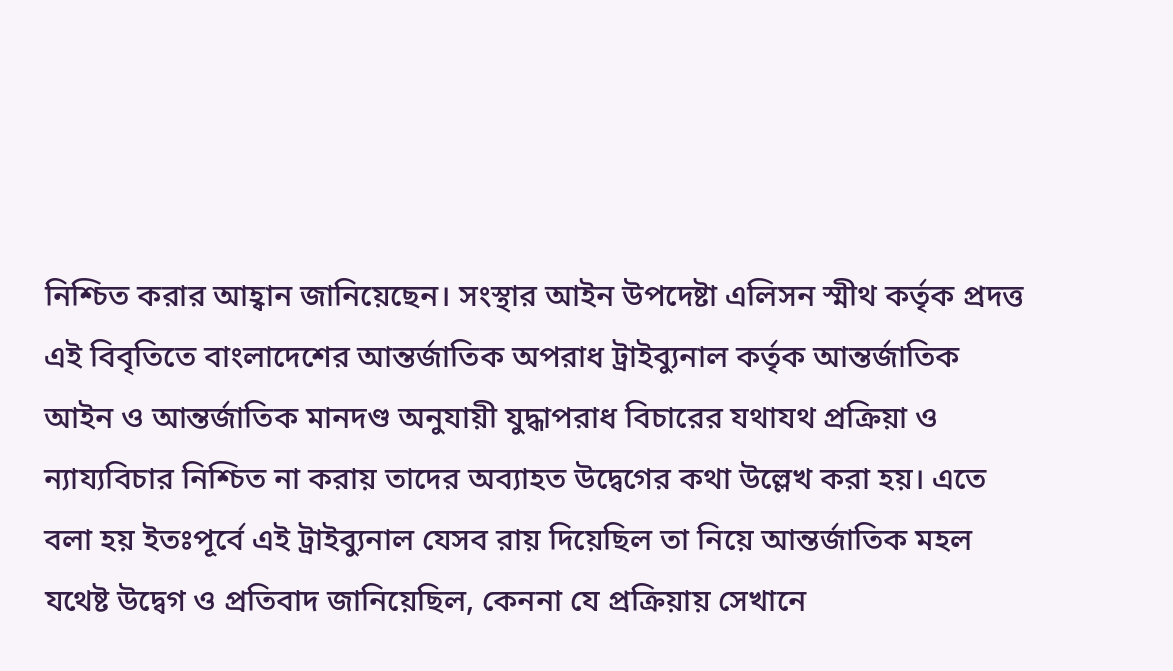নিশ্চিত করার আহ্বান জানিয়েছেন। সংস্থার আইন উপদেষ্টা এলিসন স্মীথ কর্তৃক প্রদত্ত এই বিবৃতিতে বাংলাদেশের আন্তর্জাতিক অপরাধ ট্রাইব্যুনাল কর্তৃক আন্তর্জাতিক আইন ও আন্তর্জাতিক মানদণ্ড অনুযায়ী যুদ্ধাপরাধ বিচারের যথাযথ প্রক্রিয়া ও ন্যায্যবিচার নিশ্চিত না করায় তাদের অব্যাহত উদ্বেগের কথা উল্লেখ করা হয়। এতে বলা হয় ইতঃপূর্বে এই ট্রাইব্যুনাল যেসব রায় দিয়েছিল তা নিয়ে আন্তর্জাতিক মহল যথেষ্ট উদ্বেগ ও প্রতিবাদ জানিয়েছিল, কেননা যে প্রক্রিয়ায় সেখানে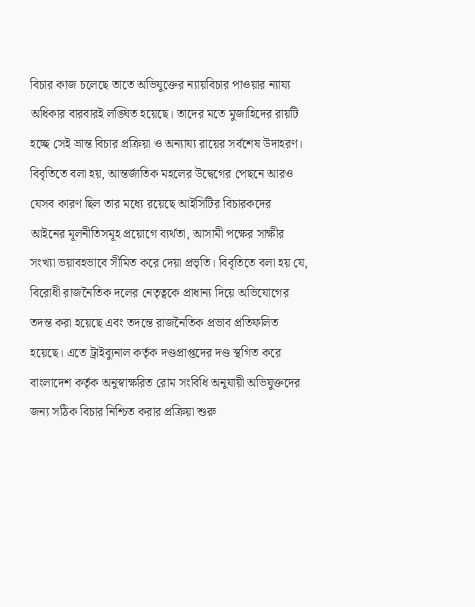বিচার কাজ চলেছে তাতে অভিযুক্তের ন্যায়বিচার পাওয়ার ন্যায্য অধিকার বারবারই লঙ্ঘিত হয়েছে। তাদের মতে মুজাহিদের রায়টি হচ্ছে সেই ভ্রান্ত বিচার প্রক্রিয়া ও অন্যায্য রায়ের সর্বশেষ উদাহরণ। বিবৃতিতে বলা হয়, আন্তর্জাতিক মহলের উদ্বেগের পেছনে আরও যেসব কারণ ছিল তার মধ্যে রয়েছে আইসিটির বিচারকদের আইনের মূলনীতিসমূহ প্রয়োগে ব্যর্থতা, আসামী পক্ষের সাক্ষীর সংখ্যা ভয়াবহভাবে সীমিত করে দেয়া প্রভৃতি। বিবৃতিতে বলা হয় যে, বিরোধী রাজনৈতিক দলের নেতৃত্বকে প্রাধান্য দিয়ে অভিযোগের তদন্ত করা হয়েছে এবং তদন্তে রাজনৈতিক প্রভাব প্রতিফলিত হয়েছে। এতে ট্রাইব্যুনাল কর্তৃক দণ্ডপ্রাপ্তদের দণ্ড স্থগিত করে বাংলাদেশ কর্তৃক অনুস্বাক্ষরিত রোম সংবিধি অনুযায়ী অভিযুক্তদের জন্য সঠিক বিচার নিশ্চিত করার প্রক্রিয়া শুরু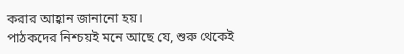করার আহ্বান জানানো হয়।
পাঠকদের নিশ্চয়ই মনে আছে যে, শুরু থেকেই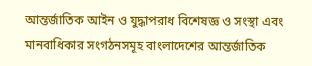আন্তর্জাতিক আইন ও যুদ্ধাপরাধ বিশেষজ্ঞ ও সংস্থা এবং মানবাধিকার সংগঠনসমূহ বাংলাদেশের আন্তর্জাতিক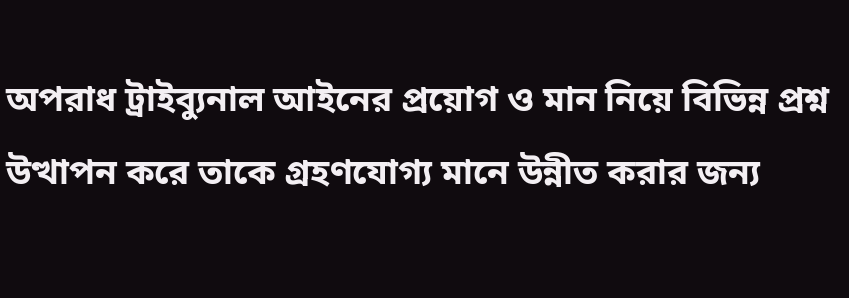অপরাধ ট্রাইব্যুনাল আইনের প্রয়োগ ও মান নিয়ে বিভিন্ন প্রশ্ন উত্থাপন করে তাকে গ্রহণযোগ্য মানে উন্নীত করার জন্য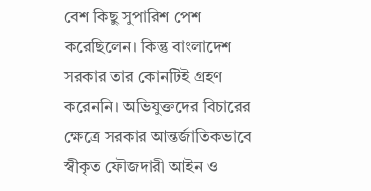বেশ কিছু সুপারিশ পেশ করেছিলেন। কিন্তু বাংলাদেশ সরকার তার কোনটিই গ্রহণ করেননি। অভিযুক্তদের বিচারের ক্ষেত্রে সরকার আন্তর্জাতিকভাবে স্বীকৃত ফৌজদারী আইন ও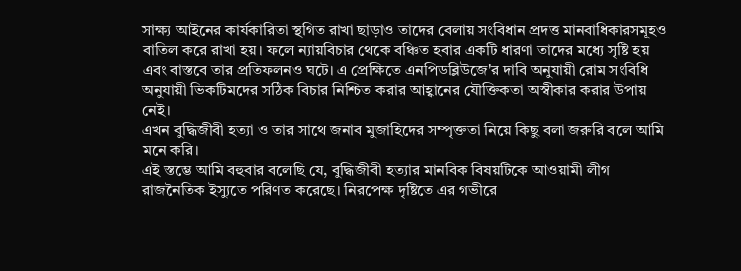সাক্ষ্য আইনের কার্যকারিতা স্থগিত রাখা ছাড়াও তাদের বেলায় সংবিধান প্রদত্ত মানবাধিকারসমূহও বাতিল করে রাখা হয়। ফলে ন্যায়বিচার থেকে বঞ্চিত হবার একটি ধারণা তাদের মধ্যে সৃষ্টি হয় এবং বাস্তবে তার প্রতিফলনও ঘটে। এ প্রেক্ষিতে এনপিডব্লিউজে'র দাবি অনুযায়ী রোম সংবিধি অনুযায়ী ভিকটিমদের সঠিক বিচার নিশ্চিত করার আহ্বানের যৌক্তিকতা অস্বীকার করার উপায় নেই।
এখন বুদ্ধিজীবী হত্যা ও তার সাথে জনাব মুজাহিদের সম্পৃক্ততা নিয়ে কিছু বলা জরুরি বলে আমি মনে করি।
এই স্তম্ভে আমি বহুবার বলেছি যে, বুদ্ধিজীবী হত্যার মানবিক বিষয়টিকে আওয়ামী লীগ রাজনৈতিক ইস্যুতে পরিণত করেছে। নিরপেক্ষ দৃষ্টিতে এর গভীরে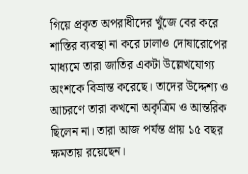গিয়ে প্রকৃত অপরাধীদের খুঁজে বের করে শাস্তির ব্যবস্থা না করে ঢালাও দোষারোপের মাধ্যমে তারা জাতির একটা উল্লেখযোগ্য অংশকে বিভ্রান্ত করেছে। তাদের উদ্দেশ্য ও আচরণে তারা কখনো অকৃত্রিম ও আন্তরিক ছিলেন না। তারা আজ পর্যন্ত প্রায় ১৫ বছর ক্ষমতায় রয়েছেন।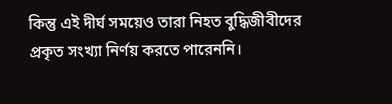কিন্তু এই দীর্ঘ সময়েও তারা নিহত বুদ্ধিজীবীদের প্রকৃত সংখ্যা নির্ণয় করতে পারেননি।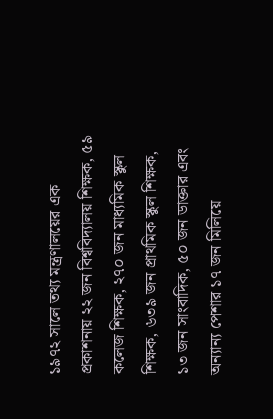১৯৭২ সালে তথ্য মন্ত্রণালয়ের এক প্রকাশনায় ২২ জন বিশ্ববিদ্যালয় শিক্ষক, ৫৯ কলেজ শিক্ষক, ২৭০ জন মাধ্যমিক স্কুল শিক্ষক, ৬৩৯ জন প্রাথমিক স্কুল শিক্ষক, ১৩ জন সাংবাদিক, ৫০ জন ডাক্তার এবং অন্যান্য পেশার ১৭ জন মিলিয়ে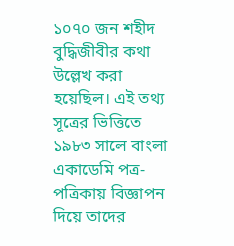১০৭০ জন শহীদ বুদ্ধিজীবীর কথা উল্লেখ করা হয়েছিল। এই তথ্য সূত্রের ভিত্তিতে ১৯৮৩ সালে বাংলা একাডেমি পত্র-পত্রিকায় বিজ্ঞাপন দিয়ে তাদের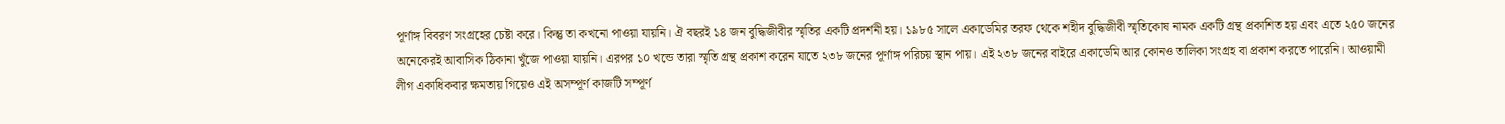পূর্ণাঙ্গ বিবরণ সংগ্রহের চেষ্টা করে। কিন্তু তা কখনো পাওয়া যায়নি। ঐ বছরই ১৪ জন বুদ্ধিজীবীর স্মৃতির একটি প্রদর্শনী হয়। ১৯৮৫ সালে একাডেমির তরফ থেকে শহীদ বুদ্ধিজীবী স্মৃতিকোষ নামক একটি গ্রন্থ প্রকাশিত হয় এবং এতে ২৫০ জনের অনেকেরই আবাসিক ঠিকানা খুঁজে পাওয়া যায়নি। এরপর ১০ খন্ডে তারা স্মৃতি গ্রন্থ প্রকাশ করেন যাতে ২৩৮ জনের পূর্ণাঙ্গ পরিচয় স্থান পায়। এই ২৩৮ জনের বাইরে একাডেমি আর কোনও তালিকা সংগ্রহ বা প্রকাশ করতে পারেনি। আওয়ামী লীগ একাধিকবার ক্ষমতায় গিয়েও এই অসম্পূর্ণ কাজটি সম্পূর্ণ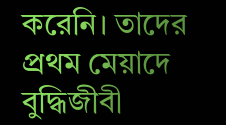করেনি। তাদের প্রথম মেয়াদে বুদ্ধিজীবী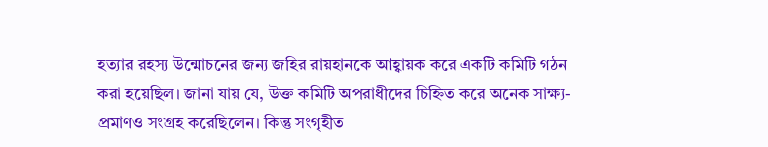হত্যার রহস্য উন্মোচনের জন্য জহির রায়হানকে আহ্বায়ক করে একটি কমিটি গঠন করা হয়েছিল। জানা যায় যে, উক্ত কমিটি অপরাধীদের চিহ্নিত করে অনেক সাক্ষ্য-প্রমাণও সংগ্রহ করেছিলেন। কিন্তু সংগৃহীত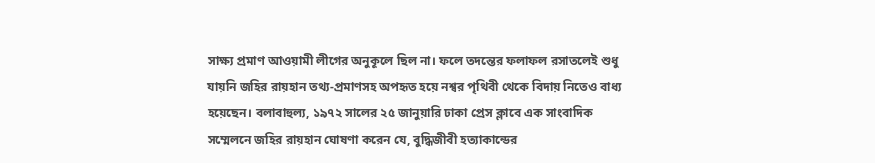সাক্ষ্য প্রমাণ আওয়ামী লীগের অনুকূলে ছিল না। ফলে তদন্তের ফলাফল রসাতলেই শুধু যায়নি জহির রায়হান তথ্য-প্রমাণসহ অপহৃত হয়ে নশ্বর পৃথিবী থেকে বিদায় নিতেও বাধ্য হয়েছেন। বলাবাহুল্য, ১৯৭২ সালের ২৫ জানুয়ারি ঢাকা প্রেস ক্লাবে এক সাংবাদিক সম্মেলনে জহির রায়হান ঘোষণা করেন যে, বুদ্ধিজীবী হত্যাকান্ডের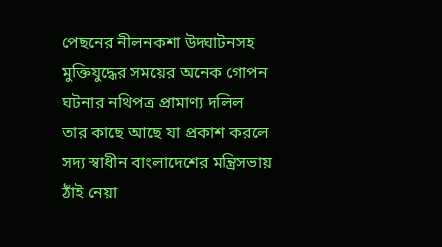পেছনের নীলনকশা উদ্ঘাটনসহ মুক্তিযুদ্ধের সময়ের অনেক গোপন ঘটনার নথিপত্র প্রামাণ্য দলিল তার কাছে আছে যা প্রকাশ করলে সদ্য স্বাধীন বাংলাদেশের মন্ত্রিসভায় ঠাঁই নেয়া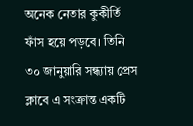অনেক নেতার কুকীর্তি ফাঁস হয়ে পড়বে। তিনি ৩০ জানুয়ারি সন্ধ্যায় প্রেস ক্লাবে এ সংক্রান্ত একটি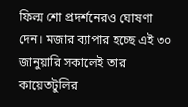ফিল্ম শো প্রদর্শনেরও ঘোষণা দেন। মজার ব্যাপার হচ্ছে এই ৩০ জানুয়ারি সকালেই তার কায়েতটুলির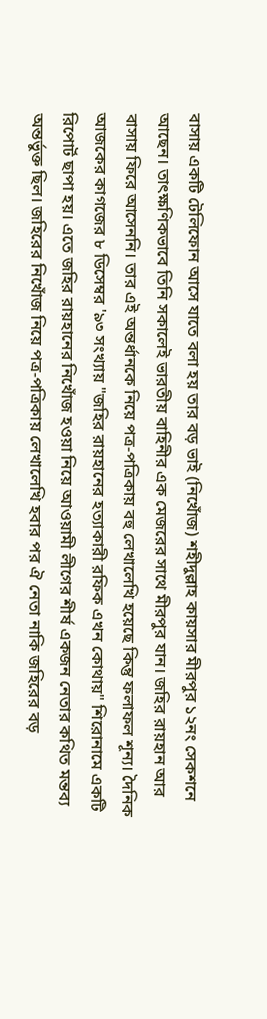বাসায় একটি টেলিফোন আসে যাতে বলা হয় তার বড় ভাই (নিখোঁজ) শহীদুল্লাহ কায়সার মীরপুর ১২নং সেকশনে আছেন। তাৎক্ষণিকভাবে তিনি সকালেই ভারতীয় বাহিনীর এক মেজরের সাথে মীরপুর যান। জহির রায়হান আর বাসায় ফিরে আসেননি। তার এই অন্তর্ধানকে নিয়ে পত্র-পত্রিকায় বহু লেখালেখি হয়েছে কিন্তু ফলাফল শূন্য। দৈনিক আজকের কাগজের ৮ ডিসেম্বর '৯৩ সংখ্যায় "জহির রায়হানের হত্যাকারী রফিক এখন কোথায়" শিরোনামে একটি রিপোর্ট ছাপা হয়। এতে জহির রায়হানের নিখোঁজ হওয়া নিয়ে আওয়ামী লীগের শীর্ষ একজন নেতার কথিত মন্তব্য অন্তর্ভুক্ত ছিল। জহিরের নিখোঁজ নিয়ে পত্র-পত্রিকায় লেখালেখি হবার পর ঐ নেতা নাকি জহিরের বড়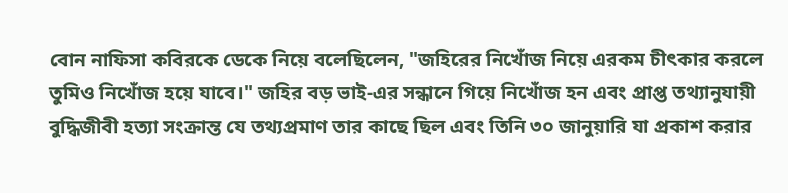বোন নাফিসা কবিরকে ডেকে নিয়ে বলেছিলেন, "জহিরের নিখোঁজ নিয়ে এরকম চীৎকার করলে তুমিও নিখোঁজ হয়ে যাবে।" জহির বড় ভাই-এর সন্ধানে গিয়ে নিখোঁজ হন এবং প্রাপ্ত তথ্যানুযায়ী বুদ্ধিজীবী হত্যা সংক্রান্ত যে তথ্যপ্রমাণ তার কাছে ছিল এবং তিনি ৩০ জানুয়ারি যা প্রকাশ করার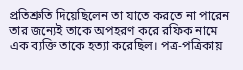প্রতিশ্রুতি দিয়েছিলেন তা যাতে করতে না পারেন তার জন্যেই তাকে অপহরণ করে রফিক নামে এক ব্যক্তি তাকে হত্যা করেছিল। পত্র-পত্রিকায়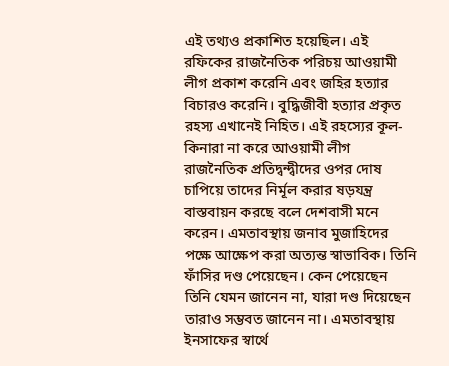এই তথ্যও প্রকাশিত হয়েছিল। এই রফিকের রাজনৈতিক পরিচয় আওয়ামী লীগ প্রকাশ করেনি এবং জহির হত্যার বিচারও করেনি। বুদ্ধিজীবী হত্যার প্রকৃত রহস্য এখানেই নিহিত। এই রহস্যের কূল-কিনারা না করে আওয়ামী লীগ রাজনৈতিক প্রতিদ্বন্দ্বীদের ওপর দোষ চাপিয়ে তাদের নির্মূল করার ষড়যন্ত্র বাস্তবায়ন করছে বলে দেশবাসী মনে করেন। এমতাবস্থায় জনাব মুজাহিদের পক্ষে আক্ষেপ করা অত্যন্ত স্বাভাবিক। তিনি ফাঁসির দণ্ড পেয়েছেন। কেন পেয়েছেন তিনি যেমন জানেন না, যারা দণ্ড দিয়েছেন তারাও সম্ভবত জানেন না। এমতাবস্থায় ইনসাফের স্বার্থে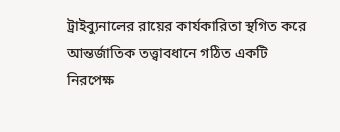ট্রাইব্যুনালের রায়ের কার্যকারিতা স্থগিত করে আন্তর্জাতিক তত্ত্বাবধানে গঠিত একটি নিরপেক্ষ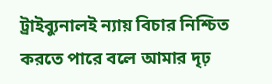ট্রাইব্যুনালই ন্যায় বিচার নিশ্চিত করতে পারে বলে আমার দৃঢ়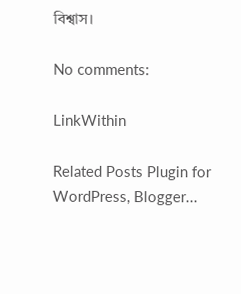বিশ্বাস।

No comments:

LinkWithin

Related Posts Plugin for WordPress, Blogger...